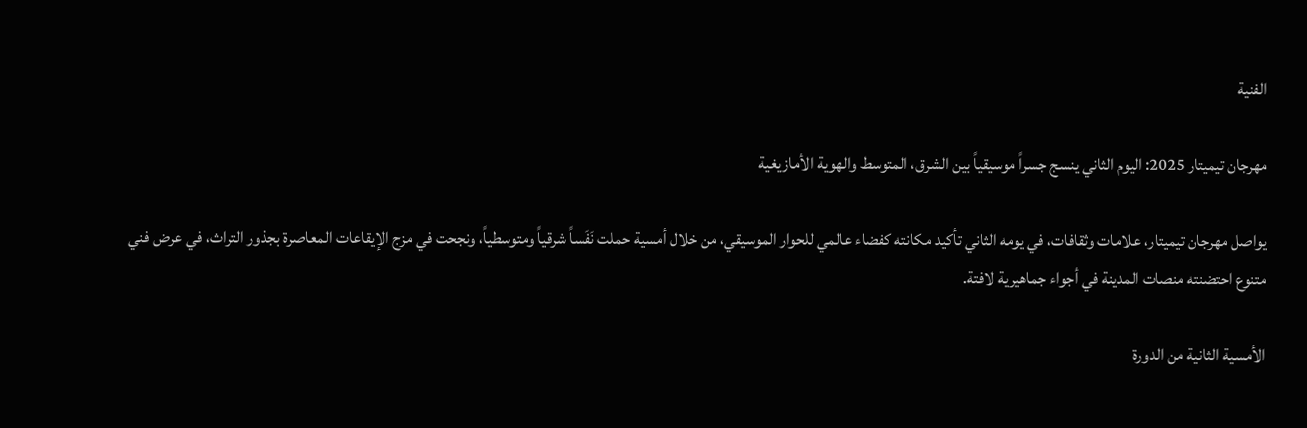الفنية

مهرجان تيميتار 2025: اليوم الثاني ينسج جسراً موسيقياً بين الشرق، المتوسط والهوية الأمازيغية

يواصل مهرجان تيميتار، علامات وثقافات، في يومه الثاني تأكيد مكانته كفضاء عالمي للحوار الموسيقي، من خلال أمسية حملت نَفَساً شرقياً ومتوسطياً، ونجحت في مزج الإيقاعات المعاصرة بجذور التراث، في عرض فني متنوع احتضنته منصات المدينة في أجواء جماهيرية لافتة.

الأمسية الثانية من الدورة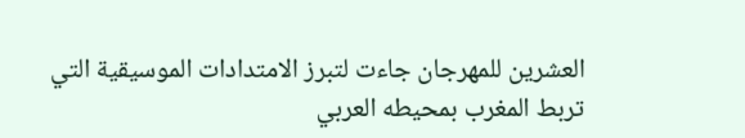العشرين للمهرجان جاءت لتبرز الامتدادات الموسيقية التي تربط المغرب بمحيطه العربي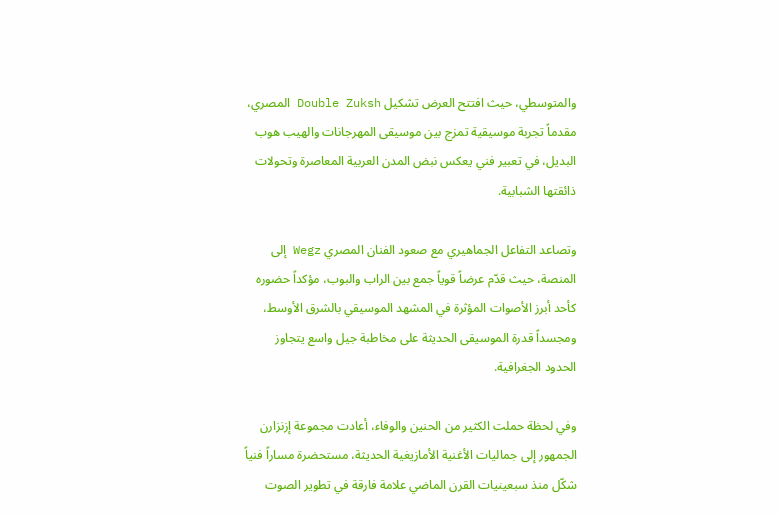والمتوسطي، حيث افتتح العرض تشكيل Double Zuksh المصري، مقدماً تجربة موسيقية تمزج بين موسيقى المهرجانات والهيب هوب البديل، في تعبير فني يعكس نبض المدن العربية المعاصرة وتحولات ذائقتها الشبابية.

وتصاعد التفاعل الجماهيري مع صعود الفنان المصري Wegz إلى المنصة، حيث قدّم عرضاً قوياً جمع بين الراب والبوب، مؤكداً حضوره كأحد أبرز الأصوات المؤثرة في المشهد الموسيقي بالشرق الأوسط، ومجسداً قدرة الموسيقى الحديثة على مخاطبة جيل واسع يتجاوز الحدود الجغرافية.

وفي لحظة حملت الكثير من الحنين والوفاء، أعادت مجموعة إزنزارن الجمهور إلى جماليات الأغنية الأمازيغية الحديثة، مستحضرة مساراً فنياً شكّل منذ سبعينيات القرن الماضي علامة فارقة في تطوير الصوت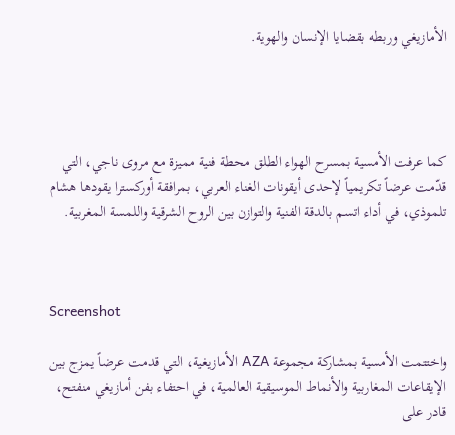الأمازيغي وربطه بقضايا الإنسان والهوية.




كما عرفت الأمسية بمسرح الهواء الطلق محطة فنية مميزة مع مروى ناجي، التي قدّمت عرضاً تكريمياً لإحدى أيقونات الغناء العربي، بمرافقة أوركسترا يقودها هشام تلموذي، في أداء اتسم بالدقة الفنية والتوازن بين الروح الشرقية واللمسة المغربية.



Screenshot

واختتمت الأمسية بمشاركة مجموعة AZA الأمازيغية، التي قدمت عرضاً يمزج بين الإيقاعات المغاربية والأنماط الموسيقية العالمية، في احتفاء بفن أمازيغي منفتح، قادر على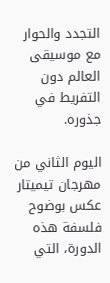التجدد والحوار مع موسيقى العالم دون التفريط في جذوره.

اليوم الثاني من مهرجان تيميتار عكس بوضوح فلسفة هذه الدورة، التي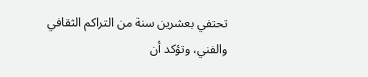تحتفي بعشرين سنة من التراكم الثقافي والفني، وتؤكد أن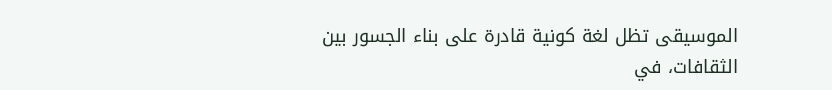الموسيقى تظل لغة كونية قادرة على بناء الجسور بين الثقافات، في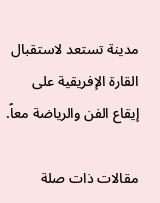مدينة تستعد لاستقبال القارة الإفريقية على إيقاع الفن والرياضة معاً.

مقالات ذات صلة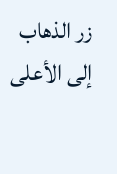زر الذهاب إلى الأعلى